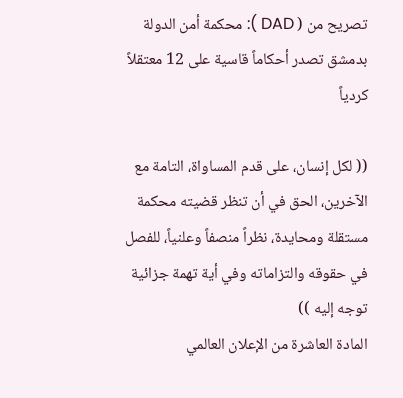تصريح من ( DAD ): محكمة أمن الدولة بدمشق تصدر أحكاماً قاسية على 12 معتقلاً كردياً

(( لكل إنسان، على قدم المساواة، التامة مع الآخرين، الحق في أن تنظر قضيته محكمة مستقلة ومحايدة، نظراً منصفاً وعلنياً، للفصل في حقوقه والتزاماته وفي أية تهمة جزائية توجه إليه ))
المادة العاشرة من الإعلان العالمي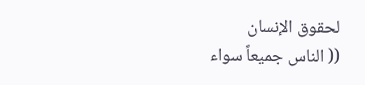لحقوق الإنسان
(( الناس جميعاً سواء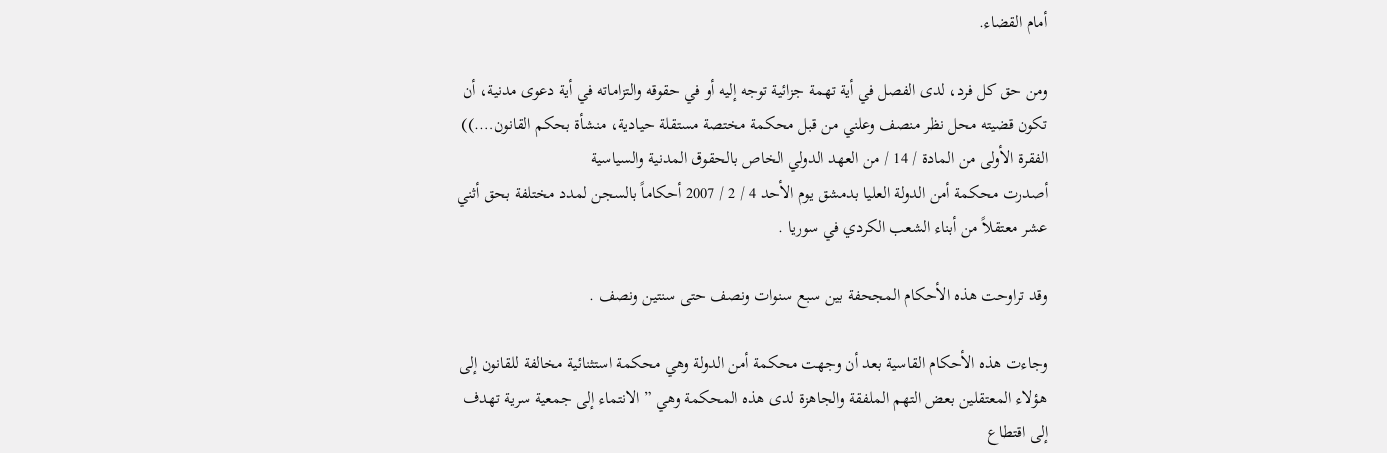أمام القضاء.

ومن حق كل فرد، لدى الفصل في أية تهمة جزائية توجه إليه أو في حقوقه والتزاماته في أية دعوى مدنية، أن تكون قضيته محل نظر منصف وعلني من قبل محكمة مختصة مستقلة حيادية، منشأة بحكم القانون….))
الفقرة الأولى من المادة / 14 / من العهد الدولي الخاص بالحقوق المدنية والسياسية
أصدرت محكمة أمن الدولة العليا بدمشق يوم الأحد 4 / 2 / 2007 أحكاماً بالسجن لمدد مختلفة بحق أثني عشر معتقلاً من أبناء الشعب الكردي في سوريا .

وقد تراوحت هذه الأحكام المجحفة بين سبع سنوات ونصف حتى سنتين ونصف .

وجاءت هذه الأحكام القاسية بعد أن وجهت محكمة أمن الدولة وهي محكمة استثنائية مخالفة للقانون إلى هؤلاء المعتقلين بعض التهم الملفقة والجاهزة لدى هذه المحكمة وهي ” الانتماء إلى جمعية سرية تهدف إلى اقتطاع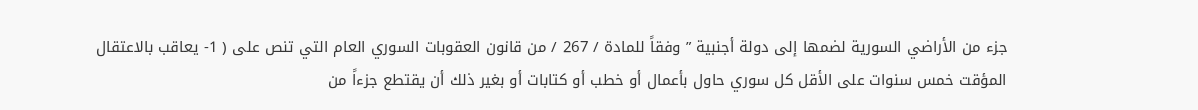جزء من الأراضي السورية لضمها إلى دولة أجنبية ” وفقاً للمادة / 267 / من قانون العقوبات السوري العام التي تنص على ( 1- يعاقب بالاعتقال المؤقت خمس سنوات على الأقل كل سوري حاول بأعمال أو خطب أو كتابات أو بغير ذلك أن يقتطع جزءاً من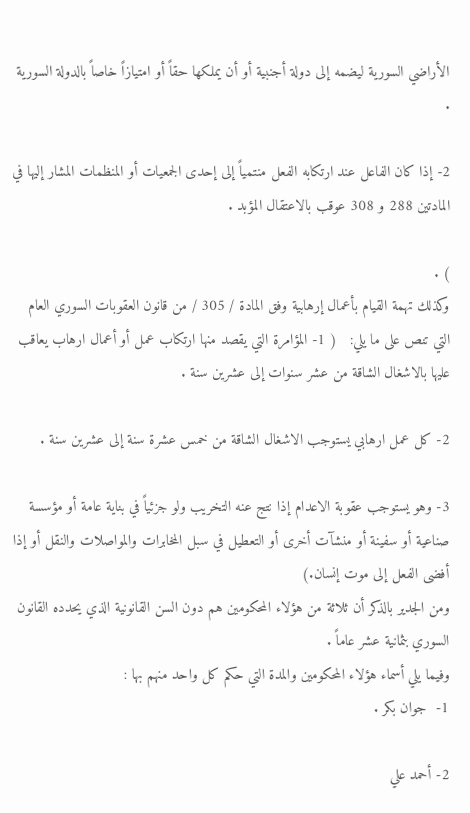الأراضي السورية ليضمه إلى دولة أجنبية أو أن يملكها حقاً أو امتيازاً خاصاً بالدولة السورية .

2- إذا كان الفاعل عند ارتكابه الفعل منتمياً إلى إحدى الجمعيات أو المنظمات المشار إليها في المادتين 288 و 308 عوقب بالاعتقال المؤبد .

) .
وكذلك تهمة القيام بأعمال إرهابية وفق المادة / 305 / من قانون العقوبات السوري العام التي تنص على ما يلي:   ( 1- المؤامرة التي يقصد منها ارتكاب عمل أو أعمال ارهاب يعاقب عليها بالاشغال الشاقة من عشر سنوات إلى عشرين سنة .

2- كل عمل ارهابي يستوجب الاشغال الشاقة من خمس عشرة سنة إلى عشرين سنة .

3- وهو يستوجب عقوبة الاعدام إذا نتج عنه التخريب ولو جزئياً في بناية عامة أو مؤسسة صناعية أو سفينة أو منشآت أخرى أو التعطيل في سبل المخابرات والمواصلات والنقل أو إذا أفضى الفعل إلى موت إنسان.)
ومن الجدير بالذكر أن ثلاثة من هؤلاء المحكومين هم دون السن القانونية الذي يحدده القانون السوري بثمانية عشر عاماً .
وفيما يلي أسماء هؤلاء المحكومين والمدة التي حكم كل واحد منهم بها :
1-  جوان بكر .

2- أحمد علي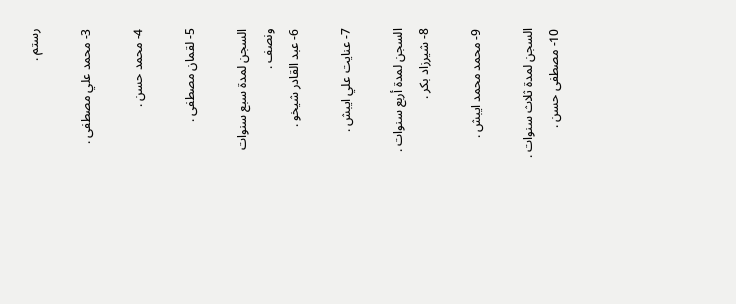رستم .

3- محمد علي مصطفى .

4- محمد حسن .

5- لقمان مصطفى .

السجن لمدة سبع سنوات ونصف .
6- عبد القادر شيخو .

7- عنايت علي ايبش .

السجن لمدة أربع سنوات .
8- شيرزاد بكر .

9- محمد محمد ايبش .

السجن لمدة ثلاث سنوات .
10- مصطفى حسن .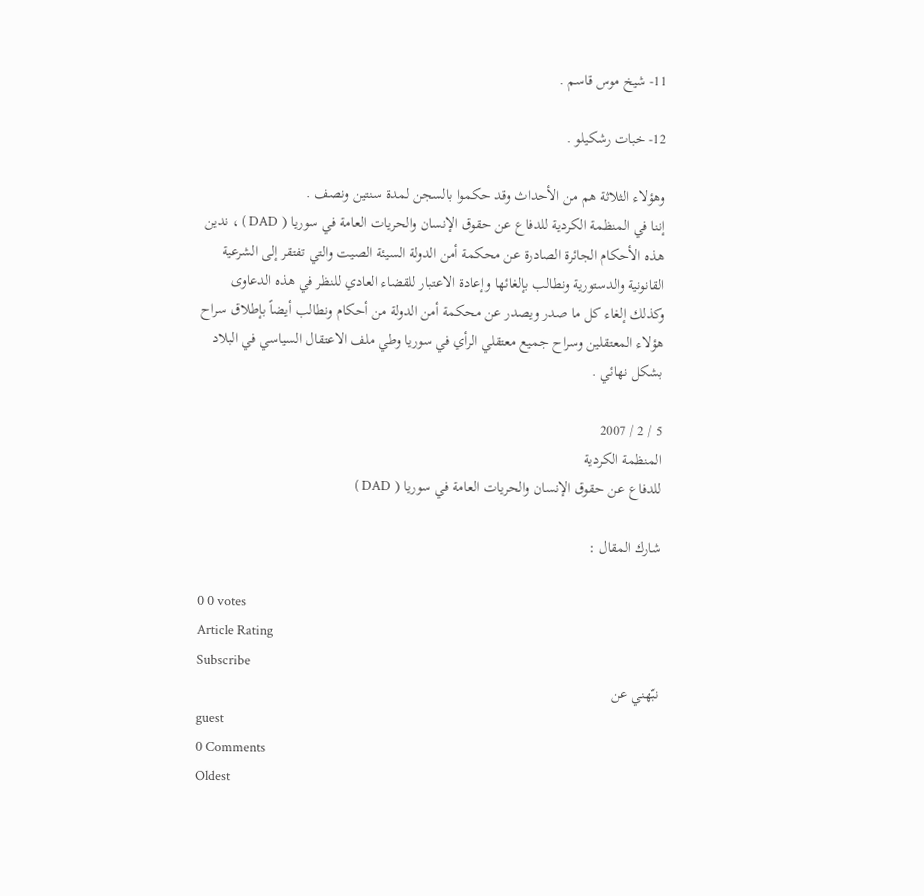11- شيخ موس قاسم .

12- خبات رشكيلو .

وهؤلاء الثلاثة هم من الأحداث وقد حكموا بالسجن لمدة سنتين ونصف .
إننا في المنظمة الكردية للدفاع عن حقوق الإنسان والحريات العامة في سوريا ( DAD ) ، ندين هذه الأحكام الجائرة الصادرة عن محكمة أمن الدولة السيئة الصيت والتي تفتقر إلى الشرعية القانونية والدستورية ونطالب بإلغائها وإعادة الاعتبار للقضاء العادي للنظر في هذه الدعاوى وكذلك إلغاء كل ما صدر ويصدر عن محكمة أمن الدولة من أحكام ونطالب أيضاً بإطلاق سراح هؤلاء المعتقلين وسراح جميع معتقلي الرأي في سوريا وطي ملف الاعتقال السياسي في البلاد بشكل نهائي .

5 / 2 / 2007
المنظمة الكردية
للدفاع عن حقوق الإنسان والحريات العامة في سوريا ( DAD )

شارك المقال :

0 0 votes
Article Rating
Subscribe
نبّهني عن
guest
0 Comments
Oldest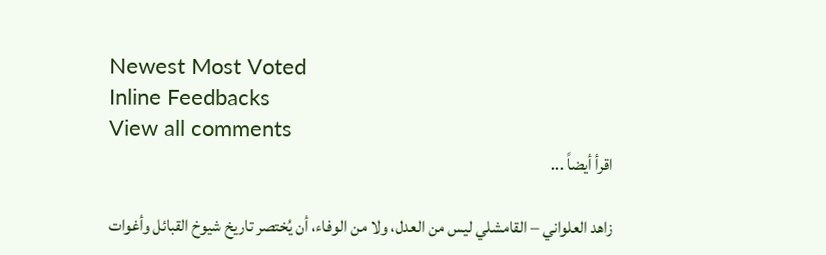Newest Most Voted
Inline Feedbacks
View all comments
اقرأ أيضاً ...

زاهد العلواني – القامشلي ليس من العدل، ولا من الوفاء، أن يُختصر تاريخ شيوخ القبائل وأغوات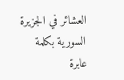العشائر في الجزيرة السورية بكلمة عابرة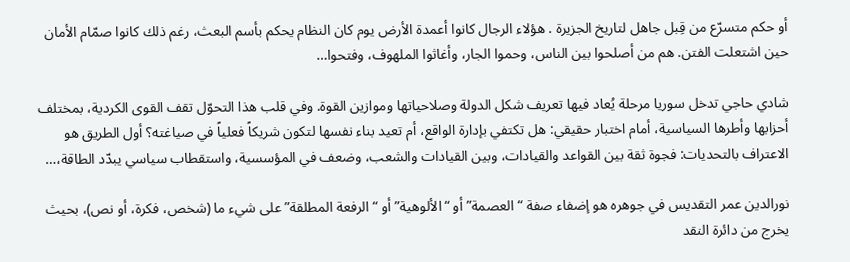أو حكم متسرّع من قِبل جاهل لتاريخ الجزيرة . هؤلاء الرجال كانوا أعمدة الأرض يوم كان النظام يحكم بأسم البعث، رغم ذلك كانوا صمّام الأمان حين اشتعلت الفتن. هم من أصلحوا بين الناس، وحموا الجار، وأغاثوا الملهوف، وفتحوا…

شادي حاجي تدخل سوريا مرحلة يُعاد فيها تعريف شكل الدولة وصلاحياتها وموازين القوة. وفي قلب هذا التحوّل تقف القوى الكردية، بمختلف أحزابها وأطرها السياسية، أمام اختبار حقيقي: هل تكتفي بإدارة الواقع، أم تعيد بناء نفسها لتكون شريكاً فعلياً في صياغته؟ أول الطريق هو الاعتراف بالتحديات: فجوة ثقة بين القواعد والقيادات، وبين القيادات والشعب، وضعف في المؤسسية، واستقطاب سياسي يبدّد الطاقة،…

نورالدين عمر التقديس في جوهره هو إضفاء صفة “العصمة” أو “الألوهية” أو “الرفعة المطلقة” على شيء ما (شخص، فكرة، أو نص)، بحيث يخرج من دائرة النقد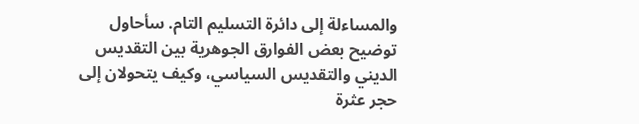والمساءلة إلى دائرة التسليم التام. سأحاول توضيح بعض الفوارق الجوهرية بين التقديس الديني والتقديس السياسي، وكيف يتحولان إلى حجر عثرة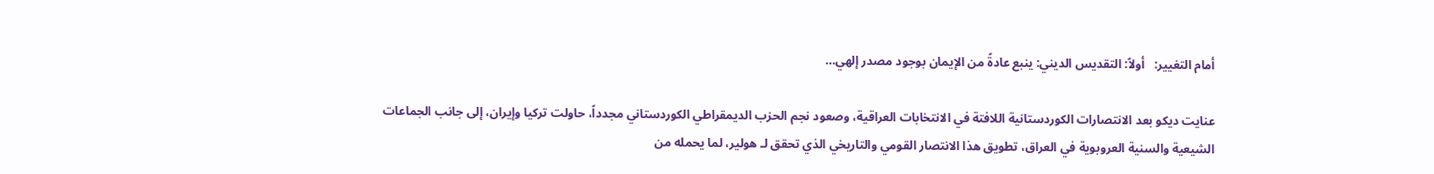أمام التغيير:   أولاً: التقديس الديني: ينبع عادةً من الإيمان بوجود مصدر إلهي…

عنايت ديكو بعد الانتصارات الكوردستانية اللافتة في الانتخابات العراقية، وصعود نجم الحزب الديمقراطي الكوردستاني مجدداً، حاولت تركيا وإيران، إلى جانب الجماعات الشيعية والسنية العروبوية في العراق، تطويق هذا الانتصار القومي والتاريخي الذي تحقق لـ هولير، لما يحمله من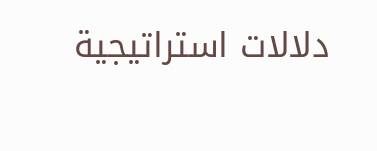دلالات استراتيجية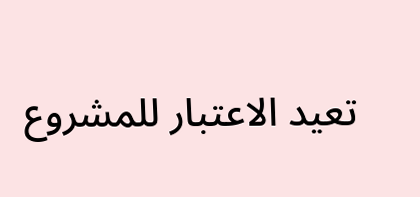تعيد الاعتبار للمشروع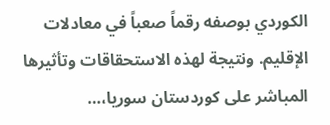الكوردي بوصفه رقماً صعباً في معادلات الإقليم. ونتيجة لهذه الاستحقاقات وتأثيرها المباشر على كوردستان سوريا،…